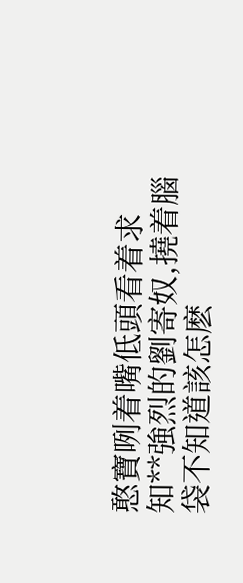憨寶咧着嘴低頭看着求知**強烈的劉寄奴,撓着腦袋不知道該怎麽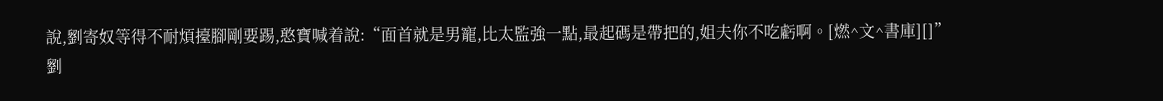說,劉寄奴等得不耐煩擡腳剛要踢,憨寶喊着說:“面首就是男寵,比太監強一點,最起碼是帶把的,姐夫你不吃虧啊。[燃^文^書庫][]”
劉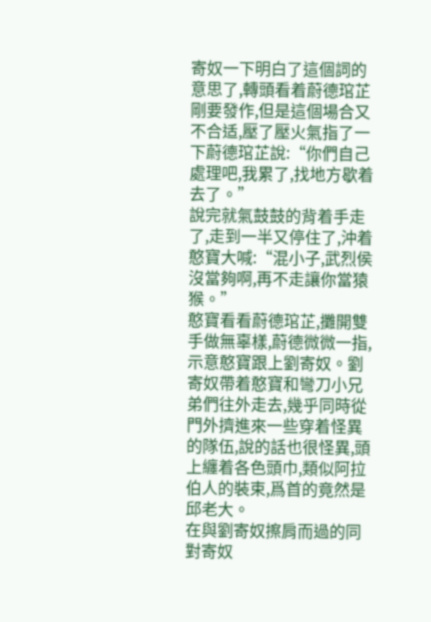寄奴一下明白了這個詞的意思了,轉頭看着蔚德琯芷剛要發作,但是這個場合又不合适,壓了壓火氣指了一下蔚德琯芷說:“你們自己處理吧,我累了,找地方歇着去了。”
說完就氣鼓鼓的背着手走了,走到一半又停住了,沖着憨寶大喊:“混小子,武烈侯沒當夠啊,再不走讓你當猿猴。”
憨寶看看蔚德琯芷,攤開雙手做無辜樣,蔚德微微一指,示意憨寶跟上劉寄奴。劉寄奴帶着憨寶和彎刀小兄弟們往外走去,幾乎同時從門外擠進來一些穿着怪異的隊伍,說的話也很怪異,頭上纏着各色頭巾,類似阿拉伯人的裝束,爲首的竟然是邱老大。
在與劉寄奴擦肩而過的同對寄奴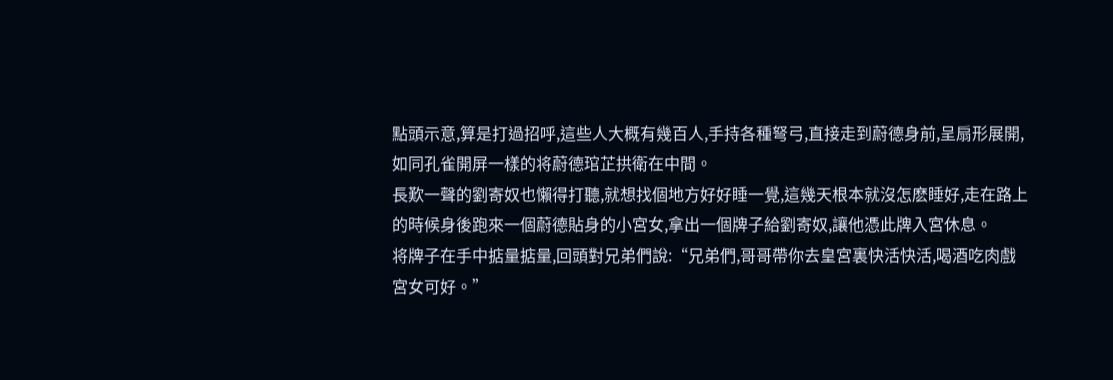點頭示意,算是打過招呼,這些人大概有幾百人,手持各種弩弓,直接走到蔚德身前,呈扇形展開,如同孔雀開屏一樣的将蔚德琯芷拱衛在中間。
長歎一聲的劉寄奴也懶得打聽,就想找個地方好好睡一覺,這幾天根本就沒怎麽睡好,走在路上的時候身後跑來一個蔚德貼身的小宮女,拿出一個牌子給劉寄奴,讓他憑此牌入宮休息。
将牌子在手中掂量掂量,回頭對兄弟們說:“兄弟們,哥哥帶你去皇宮裏快活快活,喝酒吃肉戲宮女可好。”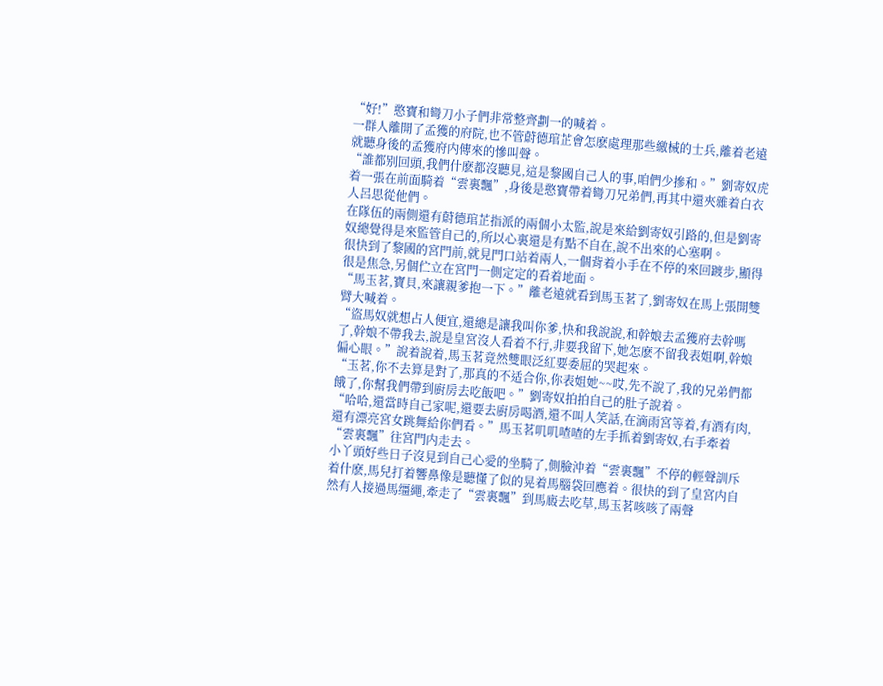“好!”憨寶和彎刀小子們非常整齊劃一的喊着。
一群人離開了孟獲的府院,也不管蔚德琯芷會怎麽處理那些繳械的士兵,離着老遠就聽身後的孟獲府内傳來的慘叫聲。
“誰都别回頭,我們什麽都沒聽見,這是黎國自己人的事,咱們少摻和。”劉寄奴虎着一張在前面騎着“雲裏飄”,身後是憨寶帶着彎刀兄弟們,再其中還夾雜着白衣人呂思從他們。
在隊伍的兩側還有蔚德琯芷指派的兩個小太監,說是來給劉寄奴引路的,但是劉寄奴總覺得是來監管自己的,所以心裏還是有點不自在,說不出來的心塞啊。
很快到了黎國的宮門前,就見門口站着兩人,一個背着小手在不停的來回踱步,顯得很是焦急,另個伫立在宮門一側定定的看着地面。
“馬玉茗,寶貝,來讓親爹抱一下。”離老遠就看到馬玉茗了,劉寄奴在馬上張開雙臂大喊着。
“盜馬奴就想占人便宜,還總是讓我叫你爹,快和我說說,和幹娘去孟獲府去幹嗎了,幹娘不帶我去,說是皇宮沒人看着不行,非要我留下,她怎麽不留我表姐啊,幹娘偏心眼。”說着說着,馬玉茗竟然雙眼泛紅要委屈的哭起來。
“玉茗,你不去算是對了,那真的不适合你,你表姐她~~哎,先不說了,我的兄弟們都餓了,你幫我們帶到廚房去吃飯吧。”劉寄奴拍拍自己的肚子說着。
“哈哈,還當時自己家呢,還要去廚房喝酒,還不叫人笑話,在滴雨宮等着,有酒有肉,還有漂亮宮女跳舞給你們看。”馬玉茗叽叽喳喳的左手抓着劉寄奴,右手牽着“雲裏飄”往宮門内走去。
小丫頭好些日子沒見到自己心愛的坐騎了,側臉沖着“雲裏飄”不停的輕聲訓斥着什麽,馬兒打着響鼻像是聽懂了似的晃着馬腦袋回應着。很快的到了皇宮内自然有人接過馬缰繩,牽走了“雲裏飄”到馬廄去吃草,馬玉茗咳咳了兩聲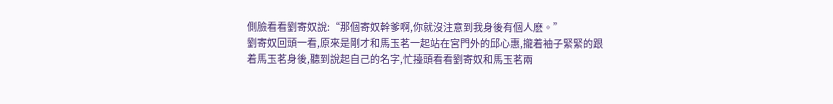側臉看看劉寄奴說:“那個寄奴幹爹啊,你就沒注意到我身後有個人麽。”
劉寄奴回頭一看,原來是剛才和馬玉茗一起站在宮門外的邱心惠,攏着袖子緊緊的跟着馬玉茗身後,聽到說起自己的名字,忙擡頭看看劉寄奴和馬玉茗兩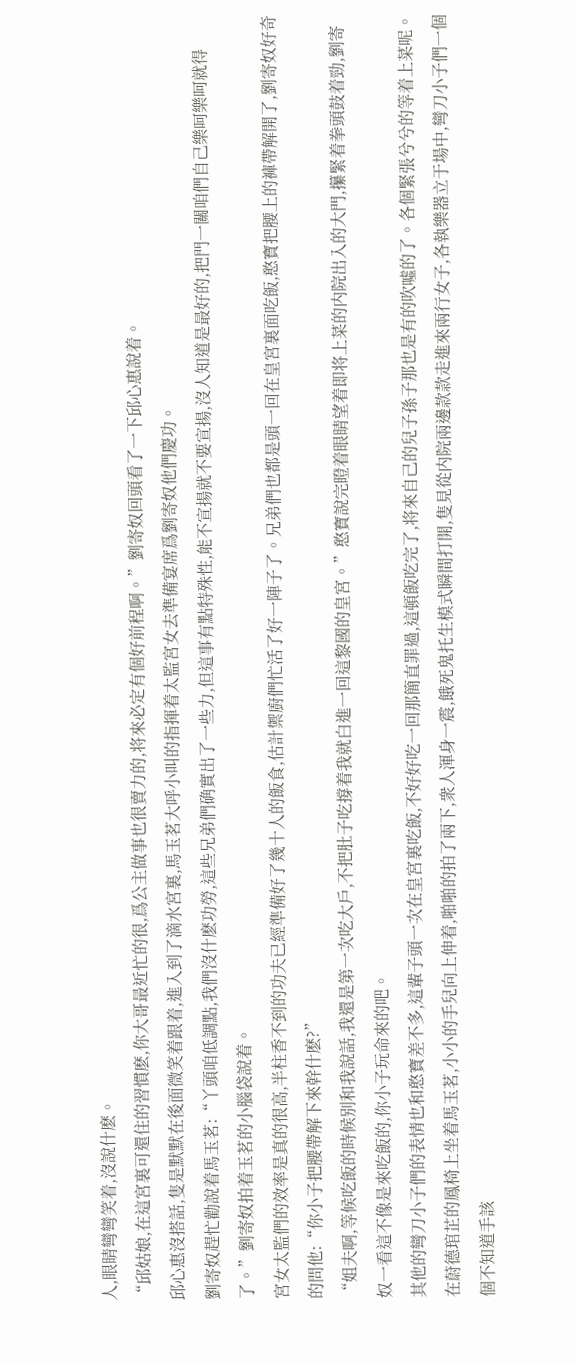人,眼睛彎彎笑着,沒說什麽。
“邱姑娘,在這宮裏可還住的習慣麽,你大哥最近忙的很,爲公主做事也很賣力的,将來必定有個好前程啊。”劉寄奴回頭看了一下邱心惠說着。
邱心惠沒搭話,隻是默默在後面微笑着跟着,進入到了滴水宮裏,馬玉茗大呼小叫的指揮着太監宮女去準備宴席爲劉寄奴他們慶功。
劉寄奴趕忙勸說着馬玉茗:“丫頭咱低調點,我們沒什麽功勞,這些兄弟們确實出了一些力,但這事有點特殊性,能不宣揚就不要宣揚,沒人知道是最好的,把門一關咱們自己樂呵樂呵就得了。”劉寄奴拍着玉茗的小腦袋說着。
宮女太監們的效率是真的很高,半柱香不到的功夫已經準備好了幾十人的飯食,估計禦廚們忙活了好一陣子了。兄弟們也都是頭一回在皇宮裏面吃飯,憨寶把腰上的褲帶解開了,劉寄奴好奇的問他:“你小子把腰帶解下來幹什麽?”
“姐夫啊,等候吃飯的時候别和我說話,我還是第一次吃大戶,不把肚子吃撐着我就白進一回這黎國的皇宮。”憨寶說完瞪着眼睛望着即将上菜的内院出入的大門,攥緊着拳頭鼓着勁,劉寄奴一看這不像是來吃飯的,你小子玩命來的吧。
其他的彎刀小子們的表情也和憨寶差不多,這輩子頭一次在皇宮裏吃飯,不好好吃一回那簡直罪過,這頓飯吃完了,将來自己的兒子孫子那也是有的吹噓的了。各個緊張兮兮的等着上菜呢。
在蔚德琯芷的鳳椅上坐着馬玉茗,小小的手兒向上伸着,啪啪的拍了兩下,衆人渾身一震,餓死鬼托生模式瞬間打開,隻見從内院兩邊款款走進來兩行女子,各執樂器立于場中,彎刀小子們一個個不知道手該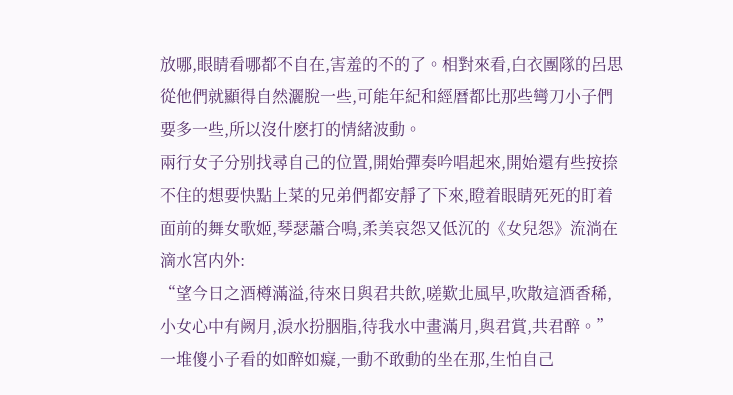放哪,眼睛看哪都不自在,害羞的不的了。相對來看,白衣團隊的呂思從他們就顯得自然灑脫一些,可能年紀和經曆都比那些彎刀小子們要多一些,所以沒什麽打的情緒波動。
兩行女子分别找尋自己的位置,開始彈奏吟唱起來,開始還有些按捺不住的想要快點上菜的兄弟們都安靜了下來,瞪着眼睛死死的盯着面前的舞女歌姬,琴瑟蕭合鳴,柔美哀怨又低沉的《女兒怨》流淌在滴水宮内外:
“望今日之酒樽滿溢,待來日與君共飲,嗟歎北風早,吹散這酒香稀,小女心中有阙月,淚水扮胭脂,待我水中畫滿月,與君賞,共君醉。”
一堆傻小子看的如醉如癡,一動不敢動的坐在那,生怕自己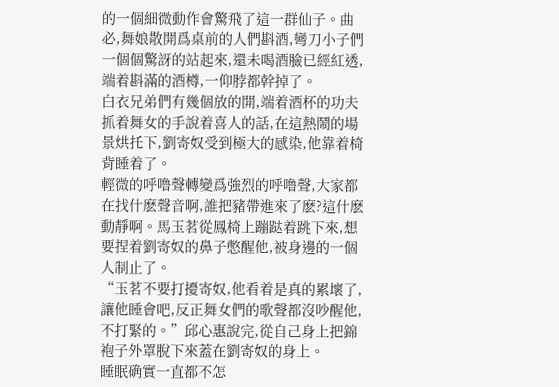的一個細微動作會驚飛了這一群仙子。曲必,舞娘散開爲桌前的人們斟酒,彎刀小子們一個個驚訝的站起來,還未喝酒臉已經紅透,端着斟滿的酒樽,一仰脖都幹掉了。
白衣兄弟們有幾個放的開,端着酒杯的功夫抓着舞女的手說着喜人的話,在這熱鬧的場景烘托下,劉寄奴受到極大的感染,他靠着椅背睡着了。
輕微的呼噜聲轉變爲強烈的呼噜聲,大家都在找什麽聲音啊,誰把豬帶進來了麽?這什麽動靜啊。馬玉茗從鳳椅上蹦跶着跳下來,想要捏着劉寄奴的鼻子憋醒他,被身邊的一個人制止了。
“玉茗不要打擾寄奴,他看着是真的累壞了,讓他睡會吧,反正舞女們的歌聲都沒吵醒他,不打緊的。”邱心惠說完,從自己身上把錦袍子外罩脫下來蓋在劉寄奴的身上。
睡眠确實一直都不怎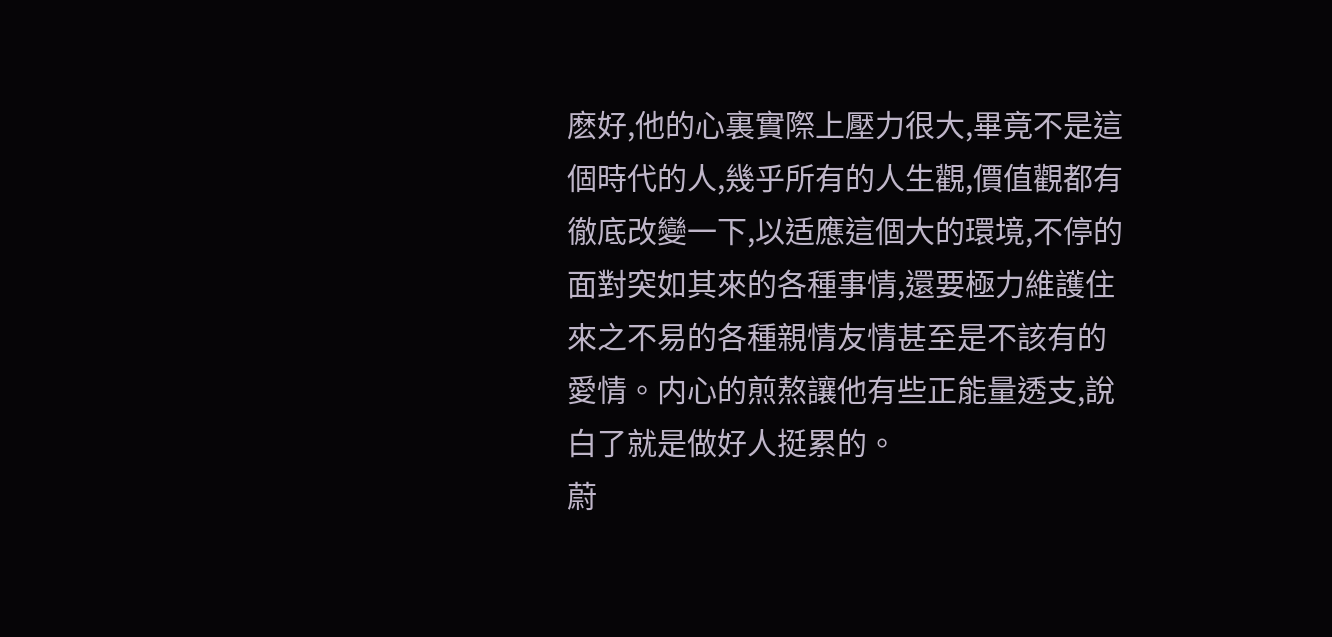麽好,他的心裏實際上壓力很大,畢竟不是這個時代的人,幾乎所有的人生觀,價值觀都有徹底改變一下,以适應這個大的環境,不停的面對突如其來的各種事情,還要極力維護住來之不易的各種親情友情甚至是不該有的愛情。内心的煎熬讓他有些正能量透支,說白了就是做好人挺累的。
蔚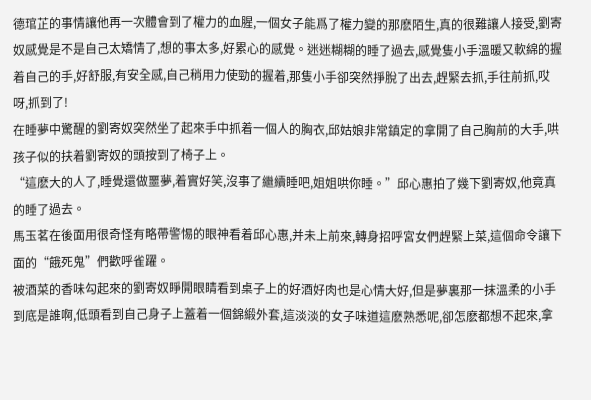德琯芷的事情讓他再一次體會到了權力的血腥,一個女子能爲了權力變的那麽陌生,真的很難讓人接受,劉寄奴感覺是不是自己太矯情了,想的事太多,好累心的感覺。迷迷糊糊的睡了過去,感覺隻小手溫暖又軟綿的握着自己的手,好舒服,有安全感,自己稍用力使勁的握着,那隻小手卻突然掙脫了出去,趕緊去抓,手往前抓,哎呀,抓到了!
在睡夢中驚醒的劉寄奴突然坐了起來手中抓着一個人的胸衣,邱姑娘非常鎮定的拿開了自己胸前的大手,哄孩子似的扶着劉寄奴的頭按到了椅子上。
“這麽大的人了,睡覺還做噩夢,着實好笑,沒事了繼續睡吧,姐姐哄你睡。”邱心惠拍了幾下劉寄奴,他竟真的睡了過去。
馬玉茗在後面用很奇怪有略帶警惕的眼神看着邱心惠,并未上前來,轉身招呼宮女們趕緊上菜,這個命令讓下面的“餓死鬼”們歡呼雀躍。
被酒菜的香味勾起來的劉寄奴睜開眼睛看到桌子上的好酒好肉也是心情大好,但是夢裏那一抹溫柔的小手到底是誰啊,低頭看到自己身子上蓋着一個錦緞外套,這淡淡的女子味道這麽熟悉呢,卻怎麽都想不起來,拿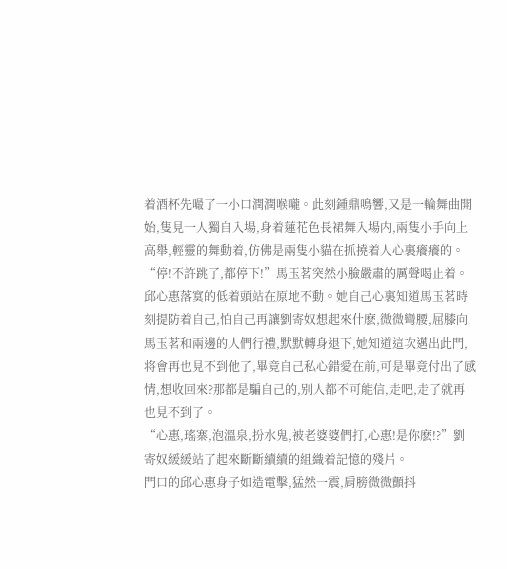着酒杯先嘬了一小口潤潤喉嚨。此刻鍾鼎鳴響,又是一輪舞曲開始,隻見一人獨自入場,身着蓮花色長裙舞入場内,兩隻小手向上高舉,輕靈的舞動着,仿佛是兩隻小貓在抓撓着人心裏癢癢的。
“停!不許跳了,都停下!”馬玉茗突然小臉嚴肅的厲聲喝止着。邱心惠落寞的低着頭站在原地不動。她自己心裏知道馬玉茗時刻提防着自己,怕自己再讓劉寄奴想起來什麽,微微彎腰,屈膝向馬玉茗和兩邊的人們行禮,默默轉身退下,她知道這次邁出此門,将會再也見不到他了,畢竟自己私心錯愛在前,可是畢竟付出了感情,想收回來?那都是騙自己的,别人都不可能信,走吧,走了就再也見不到了。
“心惠,瑤寨,泡溫泉,扮水鬼,被老婆婆們打,心惠!是你麽!?”劉寄奴緩緩站了起來斷斷續續的組織着記憶的殘片。
門口的邱心惠身子如造電擊,猛然一震,肩膀微微顫抖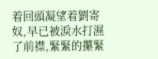着回頭凝望着劉寄奴,早已被淚水打濕了前襟,緊緊的攥緊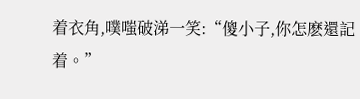着衣角,噗嗤破涕一笑:“傻小子,你怎麽還記着。”